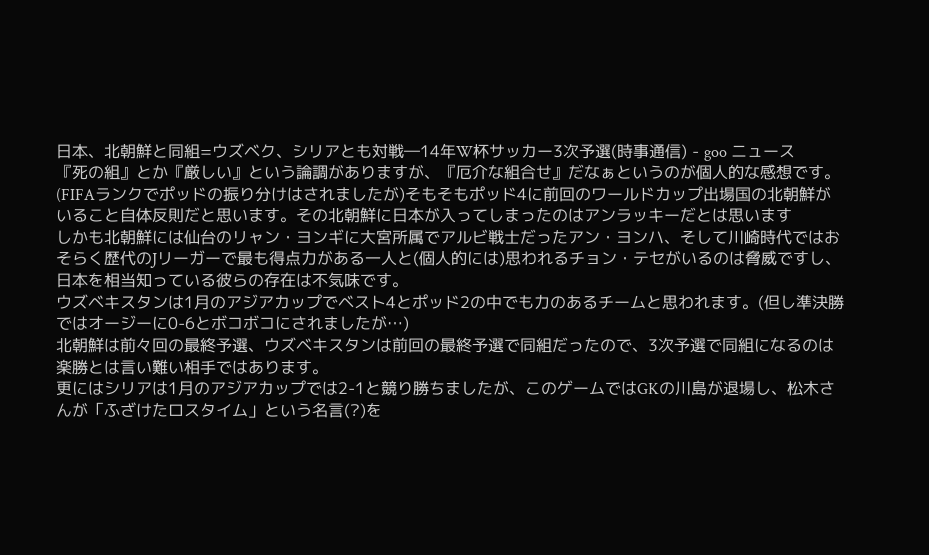日本、北朝鮮と同組=ウズベク、シリアとも対戦―14年W杯サッカー3次予選(時事通信) - goo ニュース
『死の組』とか『厳しい』という論調がありますが、『厄介な組合せ』だなぁというのが個人的な感想です。
(FIFAランクでポッドの振り分けはされましたが)そもそもポッド4に前回のワールドカップ出場国の北朝鮮がいること自体反則だと思います。その北朝鮮に日本が入ってしまったのはアンラッキーだとは思います
しかも北朝鮮には仙台のリャン・ヨンギに大宮所属でアルビ戦士だったアン・ヨンハ、そして川崎時代ではおそらく歴代のJリーガーで最も得点力がある一人と(個人的には)思われるチョン・テセがいるのは脅威ですし、日本を相当知っている彼らの存在は不気味です。
ウズベキスタンは1月のアジアカップでベスト4とポッド2の中でも力のあるチームと思われます。(但し準決勝ではオージーに0-6とボコボコにされましたが…)
北朝鮮は前々回の最終予選、ウズベキスタンは前回の最終予選で同組だったので、3次予選で同組になるのは楽勝とは言い難い相手ではあります。
更にはシリアは1月のアジアカップでは2-1と競り勝ちましたが、このゲームではGKの川島が退場し、松木さんが「ふざけたロスタイム」という名言(?)を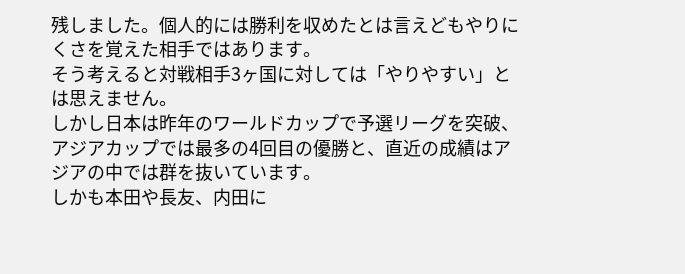残しました。個人的には勝利を収めたとは言えどもやりにくさを覚えた相手ではあります。
そう考えると対戦相手3ヶ国に対しては「やりやすい」とは思えません。
しかし日本は昨年のワールドカップで予選リーグを突破、アジアカップでは最多の4回目の優勝と、直近の成績はアジアの中では群を抜いています。
しかも本田や長友、内田に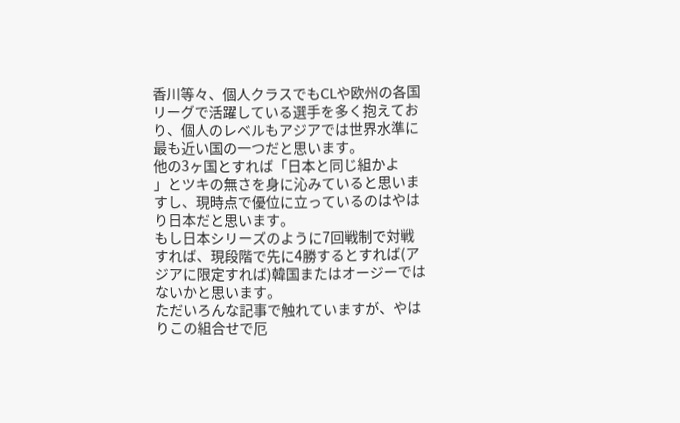香川等々、個人クラスでもCLや欧州の各国リーグで活躍している選手を多く抱えており、個人のレベルもアジアでは世界水準に最も近い国の一つだと思います。
他の3ヶ国とすれば「日本と同じ組かよ
」とツキの無さを身に沁みていると思いますし、現時点で優位に立っているのはやはり日本だと思います。
もし日本シリーズのように7回戦制で対戦すれば、現段階で先に4勝するとすれば(アジアに限定すれば)韓国またはオージーではないかと思います。
ただいろんな記事で触れていますが、やはりこの組合せで厄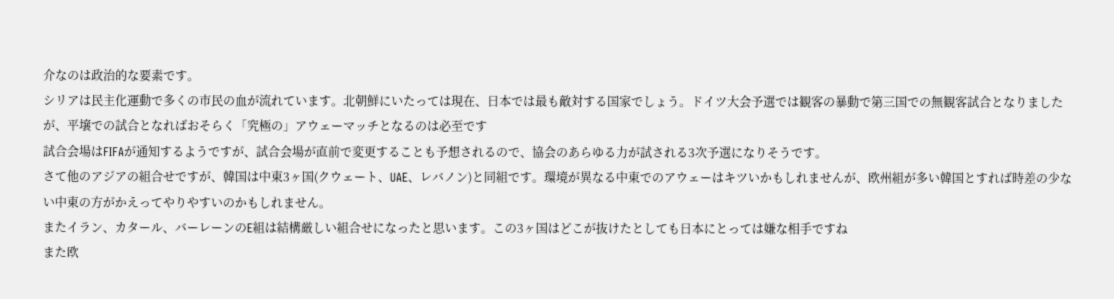介なのは政治的な要素です。
シリアは民主化運動で多くの市民の血が流れています。北朝鮮にいたっては現在、日本では最も敵対する国家でしょう。ドイツ大会予選では観客の暴動で第三国での無観客試合となりましたが、平壌での試合となればおそらく「究極の」アウェーマッチとなるのは必至です
試合会場はFIFAが通知するようですが、試合会場が直前で変更することも予想されるので、協会のあらゆる力が試される3次予選になりそうです。
さて他のアジアの組合せですが、韓国は中東3ヶ国(クウェート、UAE、レバノン)と同組です。環境が異なる中東でのアウェーはキツいかもしれませんが、欧州組が多い韓国とすれば時差の少ない中東の方がかえってやりやすいのかもしれません。
またイラン、カタール、バーレーンのE組は結構厳しい組合せになったと思います。この3ヶ国はどこが抜けたとしても日本にとっては嫌な相手ですね
また欧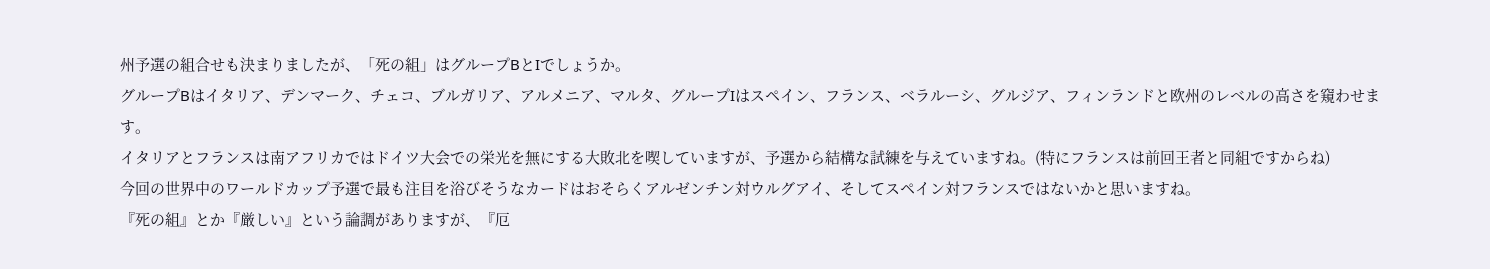州予選の組合せも決まりましたが、「死の組」はグループBとIでしょうか。
グループBはイタリア、デンマーク、チェコ、ブルガリア、アルメニア、マルタ、グループIはスペイン、フランス、ベラルーシ、グルジア、フィンランドと欧州のレベルの高さを窺わせます。
イタリアとフランスは南アフリカではドイツ大会での栄光を無にする大敗北を喫していますが、予選から結構な試練を与えていますね。(特にフランスは前回王者と同組ですからね)
今回の世界中のワールドカップ予選で最も注目を浴びそうなカードはおそらくアルゼンチン対ウルグアイ、そしてスペイン対フランスではないかと思いますね。
『死の組』とか『厳しい』という論調がありますが、『厄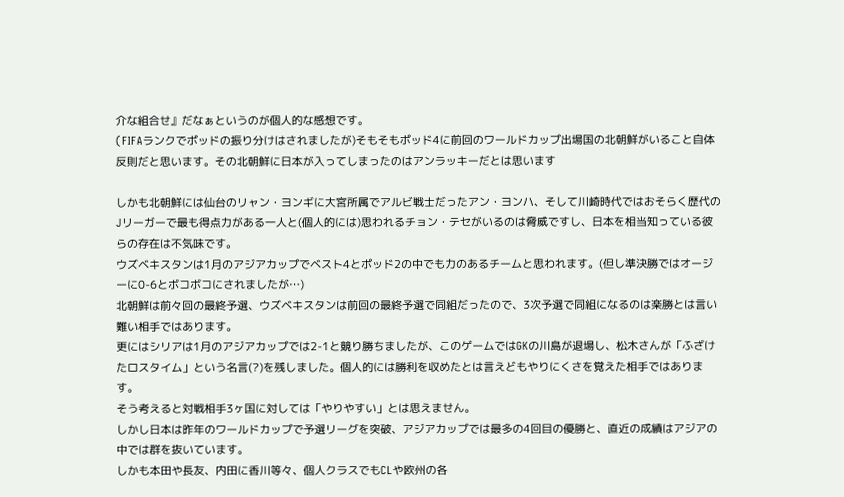介な組合せ』だなぁというのが個人的な感想です。
(FIFAランクでポッドの振り分けはされましたが)そもそもポッド4に前回のワールドカップ出場国の北朝鮮がいること自体反則だと思います。その北朝鮮に日本が入ってしまったのはアンラッキーだとは思います

しかも北朝鮮には仙台のリャン・ヨンギに大宮所属でアルビ戦士だったアン・ヨンハ、そして川崎時代ではおそらく歴代のJリーガーで最も得点力がある一人と(個人的には)思われるチョン・テセがいるのは脅威ですし、日本を相当知っている彼らの存在は不気味です。
ウズベキスタンは1月のアジアカップでベスト4とポッド2の中でも力のあるチームと思われます。(但し準決勝ではオージーに0-6とボコボコにされましたが…)
北朝鮮は前々回の最終予選、ウズベキスタンは前回の最終予選で同組だったので、3次予選で同組になるのは楽勝とは言い難い相手ではあります。
更にはシリアは1月のアジアカップでは2-1と競り勝ちましたが、このゲームではGKの川島が退場し、松木さんが「ふざけたロスタイム」という名言(?)を残しました。個人的には勝利を収めたとは言えどもやりにくさを覚えた相手ではあります。
そう考えると対戦相手3ヶ国に対しては「やりやすい」とは思えません。
しかし日本は昨年のワールドカップで予選リーグを突破、アジアカップでは最多の4回目の優勝と、直近の成績はアジアの中では群を抜いています。
しかも本田や長友、内田に香川等々、個人クラスでもCLや欧州の各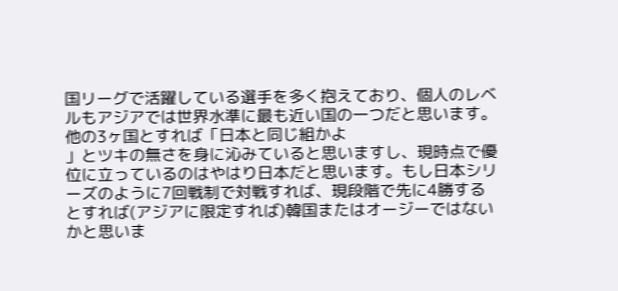国リーグで活躍している選手を多く抱えており、個人のレベルもアジアでは世界水準に最も近い国の一つだと思います。
他の3ヶ国とすれば「日本と同じ組かよ
」とツキの無さを身に沁みていると思いますし、現時点で優位に立っているのはやはり日本だと思います。もし日本シリーズのように7回戦制で対戦すれば、現段階で先に4勝するとすれば(アジアに限定すれば)韓国またはオージーではないかと思いま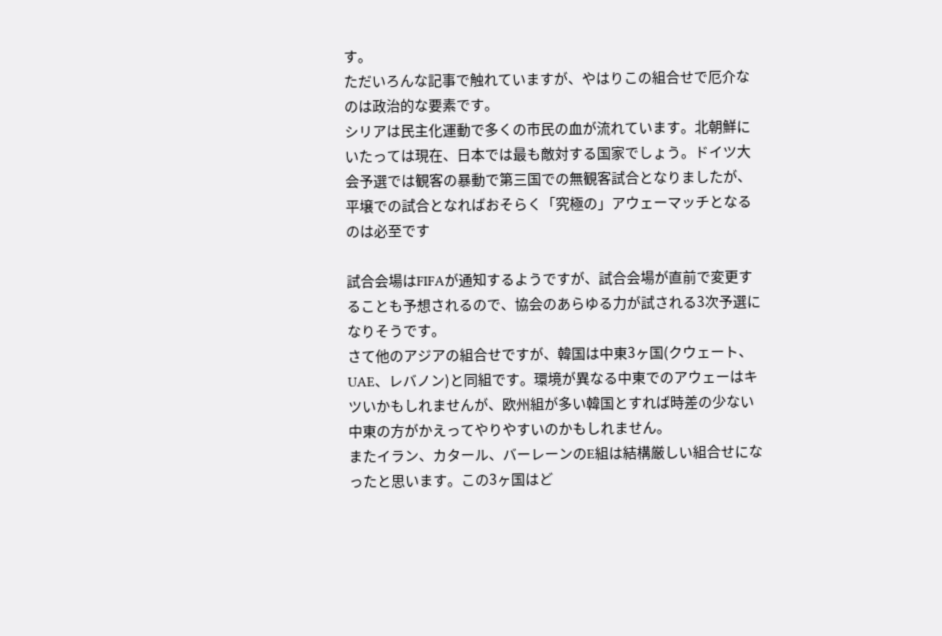す。
ただいろんな記事で触れていますが、やはりこの組合せで厄介なのは政治的な要素です。
シリアは民主化運動で多くの市民の血が流れています。北朝鮮にいたっては現在、日本では最も敵対する国家でしょう。ドイツ大会予選では観客の暴動で第三国での無観客試合となりましたが、平壌での試合となればおそらく「究極の」アウェーマッチとなるのは必至です

試合会場はFIFAが通知するようですが、試合会場が直前で変更することも予想されるので、協会のあらゆる力が試される3次予選になりそうです。
さて他のアジアの組合せですが、韓国は中東3ヶ国(クウェート、UAE、レバノン)と同組です。環境が異なる中東でのアウェーはキツいかもしれませんが、欧州組が多い韓国とすれば時差の少ない中東の方がかえってやりやすいのかもしれません。
またイラン、カタール、バーレーンのE組は結構厳しい組合せになったと思います。この3ヶ国はど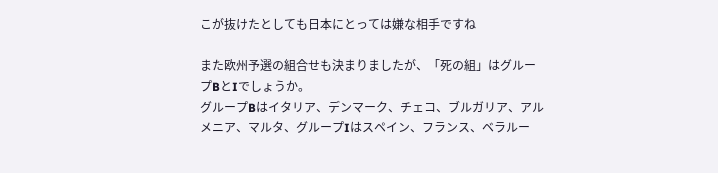こが抜けたとしても日本にとっては嫌な相手ですね

また欧州予選の組合せも決まりましたが、「死の組」はグループBとIでしょうか。
グループBはイタリア、デンマーク、チェコ、ブルガリア、アルメニア、マルタ、グループIはスペイン、フランス、ベラルー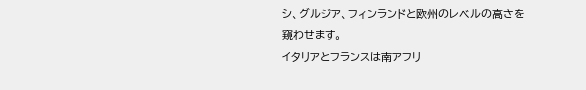シ、グルジア、フィンランドと欧州のレベルの高さを窺わせます。
イタリアとフランスは南アフリ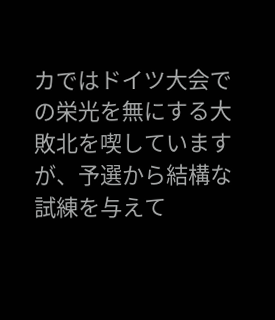カではドイツ大会での栄光を無にする大敗北を喫していますが、予選から結構な試練を与えて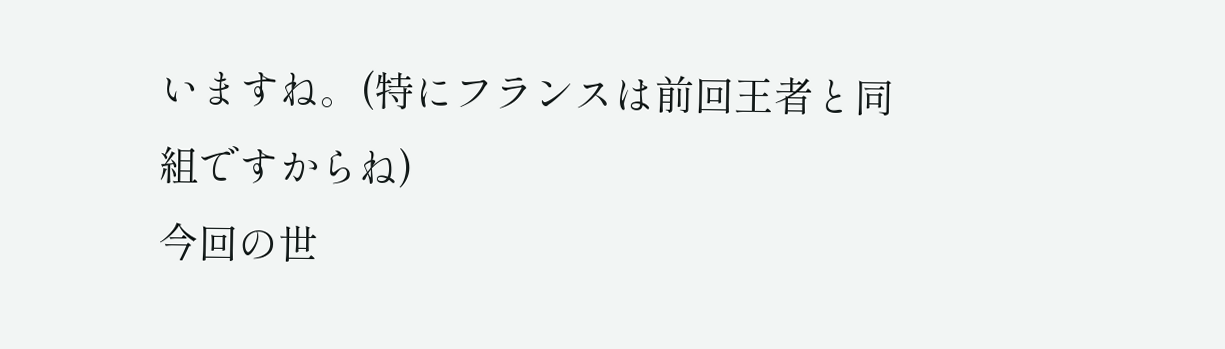いますね。(特にフランスは前回王者と同組ですからね)
今回の世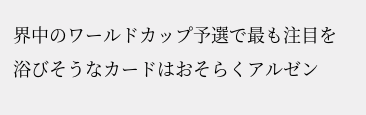界中のワールドカップ予選で最も注目を浴びそうなカードはおそらくアルゼン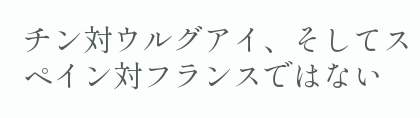チン対ウルグアイ、そしてスペイン対フランスではない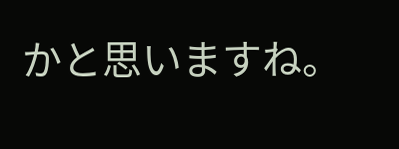かと思いますね。